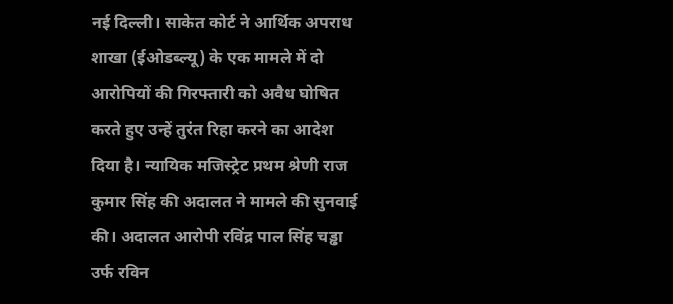नई दिल्ली। साकेत कोर्ट ने आर्थिक अपराध शाखा (ईओडब्ल्यू) के एक मामले में दो आरोपियों की गिरफ्तारी को अवैध घोषित करते हुए उन्हें तुरंत रिहा करने का आदेश दिया है। न्यायिक मजिस्ट्रेट प्रथम श्रेणी राज कुमार सिंह की अदालत ने मामले की सुनवाई की। अदालत आरोपी रविंद्र पाल सिंह चड्ढा उर्फ रविन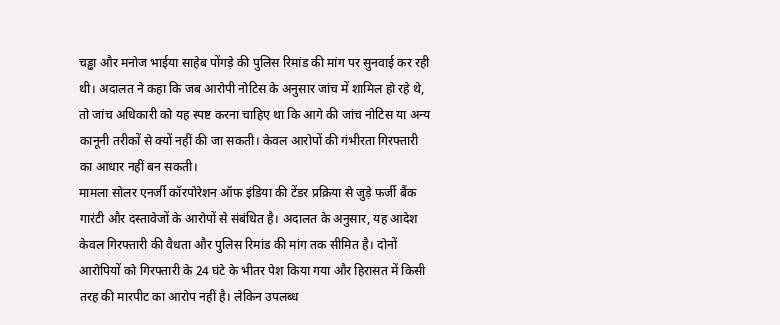चड्ढा और मनोज भाईया साहेब पोंगड़े की पुलिस रिमांड की मांग पर सुनवाई कर रही थी। अदालत ने कहा कि जब आरोपी नोटिस के अनुसार जांच में शामिल हो रहे थे, तो जांच अधिकारी को यह स्पष्ट करना चाहिए था कि आगे की जांच नोटिस या अन्य कानूनी तरीकों से क्यों नहीं की जा सकती। केवल आरोपों की गंभीरता गिरफ्तारी का आधार नहीं बन सकती।
मामला सोलर एनर्जी कॉरपोरेशन ऑफ इंडिया की टेंडर प्रक्रिया से जुड़े फर्जी बैंक गारंटी और दस्तावेजों के आरोपों से संबंधित है। अदालत के अनुसार, यह आदेश केवल गिरफ्तारी की वैधता और पुलिस रिमांड की मांग तक सीमित है। दोनों आरोपियों को गिरफ्तारी के 24 घंटे के भीतर पेश किया गया और हिरासत में किसी तरह की मारपीट का आरोप नहीं है। लेकिन उपलब्ध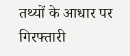तथ्यों के आधार पर गिरफ्तारी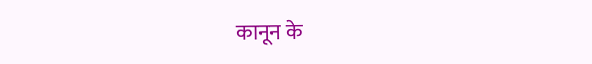कानून के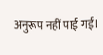अनुरूप नहीं पाई गई।